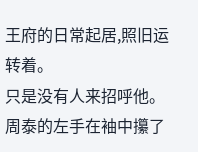王府的日常起居,照旧运转着。
只是没有人来招呼他。
周泰的左手在袖中攥了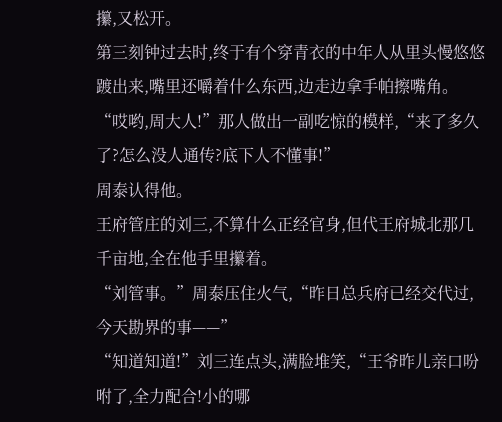攥,又松开。
第三刻钟过去时,终于有个穿青衣的中年人从里头慢悠悠踱出来,嘴里还嚼着什么东西,边走边拿手帕擦嘴角。
“哎哟,周大人!”那人做出一副吃惊的模样,“来了多久了?怎么没人通传?底下人不懂事!”
周泰认得他。
王府管庄的刘三,不算什么正经官身,但代王府城北那几千亩地,全在他手里攥着。
“刘管事。”周泰压住火气,“昨日总兵府已经交代过,今天勘界的事——”
“知道知道!”刘三连点头,满脸堆笑,“王爷昨儿亲口吩咐了,全力配合!小的哪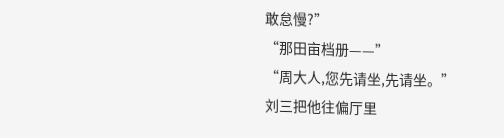敢怠慢?”
“那田亩档册——”
“周大人,您先请坐,先请坐。”
刘三把他往偏厅里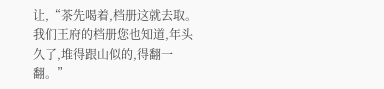让,“茶先喝着,档册这就去取。我们王府的档册您也知道,年头久了,堆得跟山似的,得翻一翻。”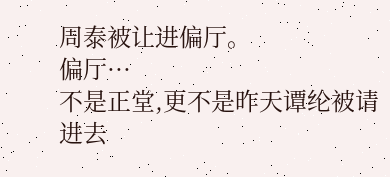周泰被让进偏厅。
偏厅···
不是正堂,更不是昨天谭纶被请进去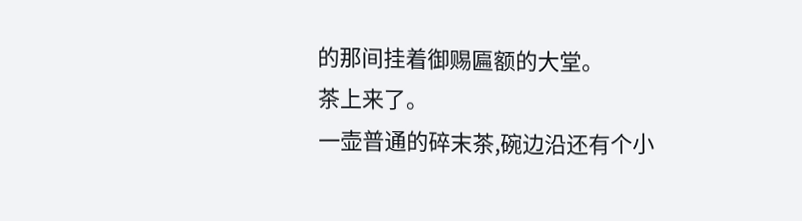的那间挂着御赐匾额的大堂。
茶上来了。
一壶普通的碎末茶,碗边沿还有个小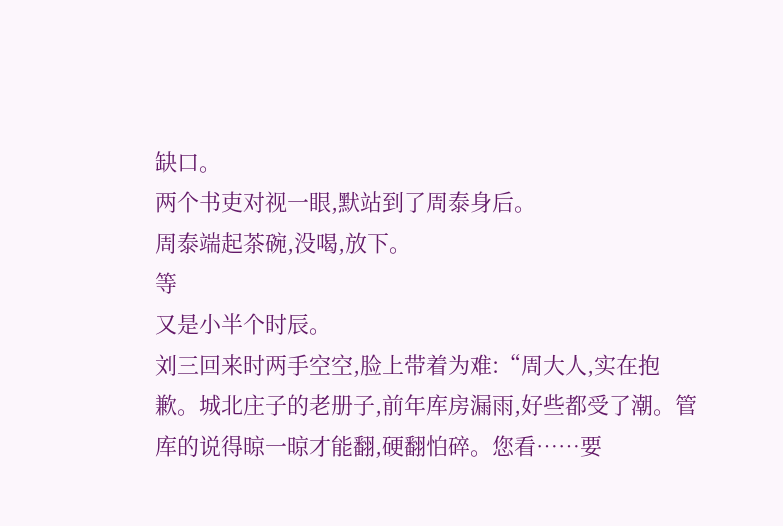缺口。
两个书吏对视一眼,默站到了周泰身后。
周泰端起茶碗,没喝,放下。
等
又是小半个时辰。
刘三回来时两手空空,脸上带着为难:“周大人,实在抱歉。城北庄子的老册子,前年库房漏雨,好些都受了潮。管库的说得晾一晾才能翻,硬翻怕碎。您看……要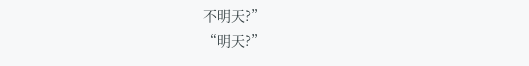不明天?”
“明天?”